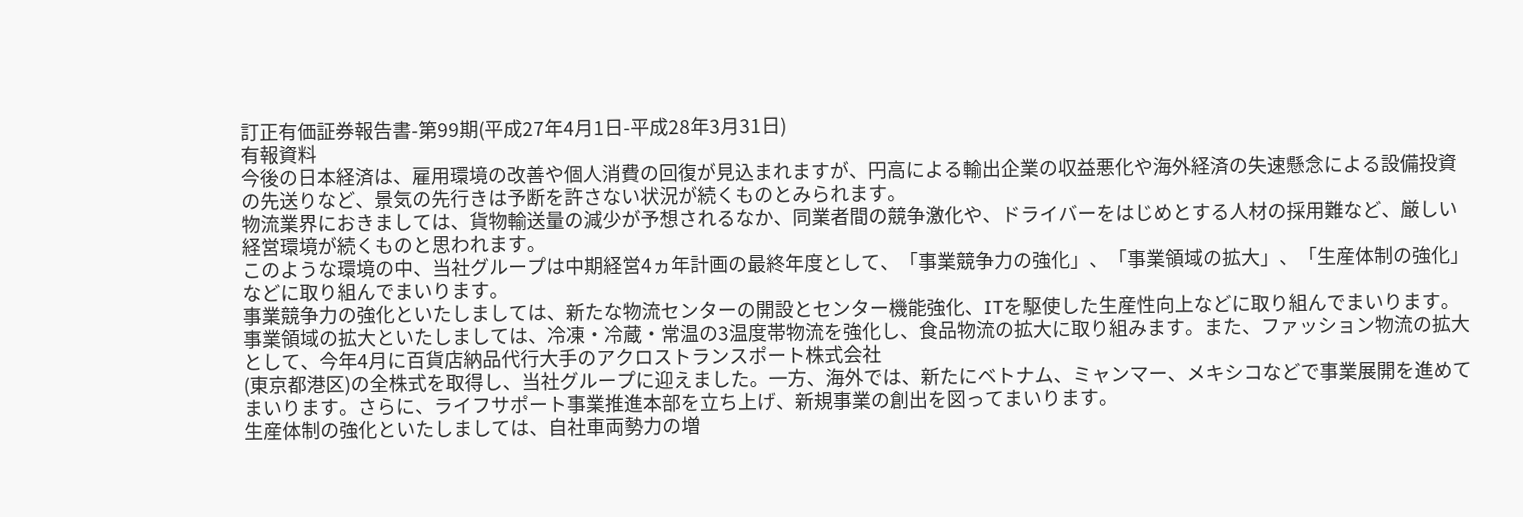訂正有価証券報告書-第99期(平成27年4月1日-平成28年3月31日)
有報資料
今後の日本経済は、雇用環境の改善や個人消費の回復が見込まれますが、円高による輸出企業の収益悪化や海外経済の失速懸念による設備投資の先送りなど、景気の先行きは予断を許さない状況が続くものとみられます。
物流業界におきましては、貨物輸送量の減少が予想されるなか、同業者間の競争激化や、ドライバーをはじめとする人材の採用難など、厳しい経営環境が続くものと思われます。
このような環境の中、当社グループは中期経営4ヵ年計画の最終年度として、「事業競争力の強化」、「事業領域の拡大」、「生産体制の強化」などに取り組んでまいります。
事業競争力の強化といたしましては、新たな物流センターの開設とセンター機能強化、ITを駆使した生産性向上などに取り組んでまいります。
事業領域の拡大といたしましては、冷凍・冷蔵・常温の3温度帯物流を強化し、食品物流の拡大に取り組みます。また、ファッション物流の拡大として、今年4月に百貨店納品代行大手のアクロストランスポート株式会社
(東京都港区)の全株式を取得し、当社グループに迎えました。一方、海外では、新たにベトナム、ミャンマー、メキシコなどで事業展開を進めてまいります。さらに、ライフサポート事業推進本部を立ち上げ、新規事業の創出を図ってまいります。
生産体制の強化といたしましては、自社車両勢力の増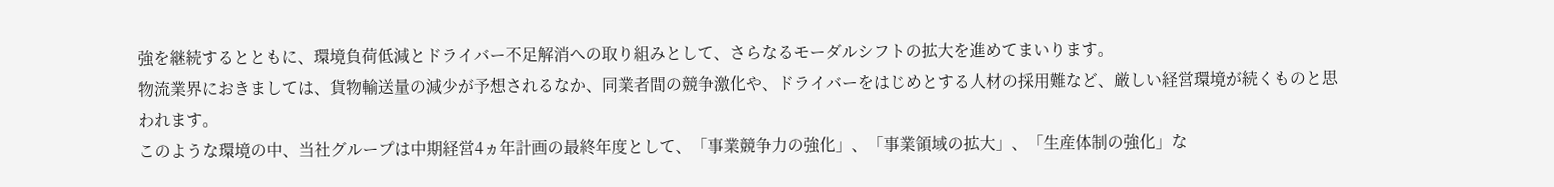強を継続するとともに、環境負荷低減とドライバー不足解消への取り組みとして、さらなるモーダルシフトの拡大を進めてまいります。
物流業界におきましては、貨物輸送量の減少が予想されるなか、同業者間の競争激化や、ドライバーをはじめとする人材の採用難など、厳しい経営環境が続くものと思われます。
このような環境の中、当社グループは中期経営4ヵ年計画の最終年度として、「事業競争力の強化」、「事業領域の拡大」、「生産体制の強化」な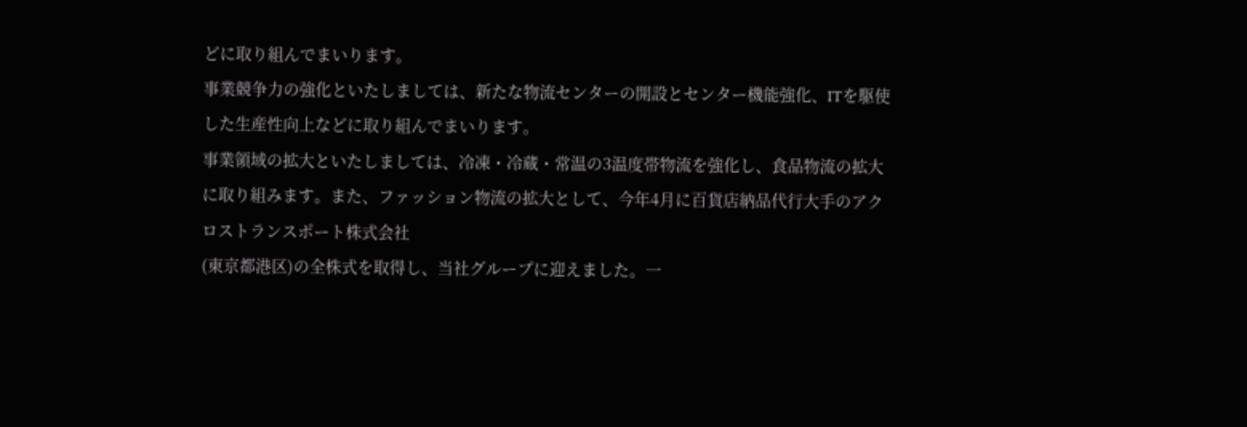どに取り組んでまいります。
事業競争力の強化といたしましては、新たな物流センターの開設とセンター機能強化、ITを駆使した生産性向上などに取り組んでまいります。
事業領域の拡大といたしましては、冷凍・冷蔵・常温の3温度帯物流を強化し、食品物流の拡大に取り組みます。また、ファッション物流の拡大として、今年4月に百貨店納品代行大手のアクロストランスポート株式会社
(東京都港区)の全株式を取得し、当社グループに迎えました。一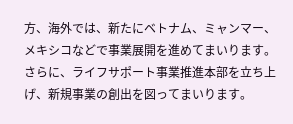方、海外では、新たにベトナム、ミャンマー、メキシコなどで事業展開を進めてまいります。さらに、ライフサポート事業推進本部を立ち上げ、新規事業の創出を図ってまいります。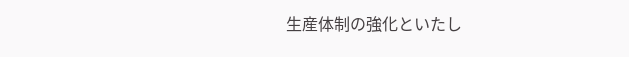生産体制の強化といたし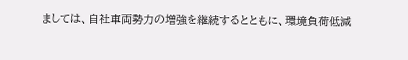ましては、自社車両勢力の増強を継続するとともに、環境負荷低減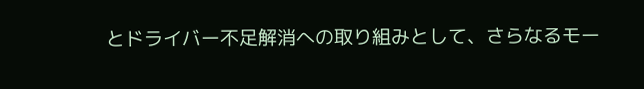とドライバー不足解消への取り組みとして、さらなるモー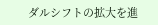ダルシフトの拡大を進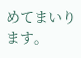めてまいります。